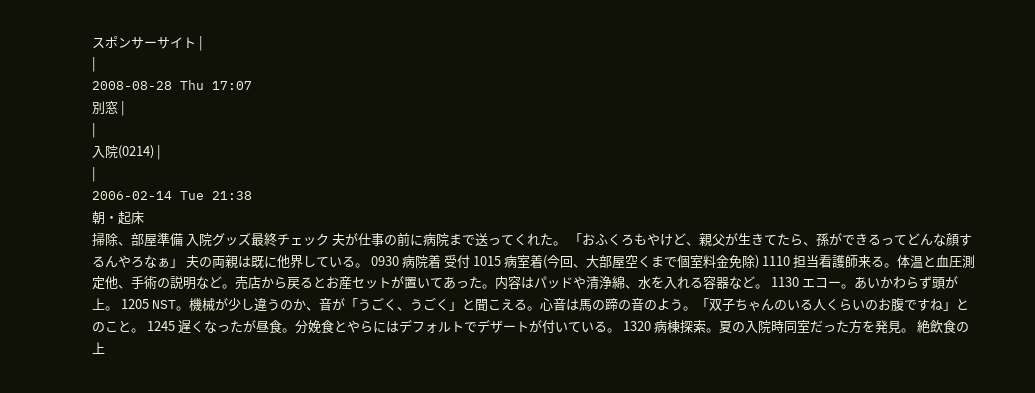スポンサーサイト |
|
2008-08-28 Thu 17:07
別窓 |
|
入院(0214) |
|
2006-02-14 Tue 21:38
朝・起床
掃除、部屋準備 入院グッズ最終チェック 夫が仕事の前に病院まで送ってくれた。 「おふくろもやけど、親父が生きてたら、孫ができるってどんな顔するんやろなぁ」 夫の両親は既に他界している。 0930 病院着 受付 1015 病室着(今回、大部屋空くまで個室料金免除) 1110 担当看護師来る。体温と血圧測定他、手術の説明など。売店から戻るとお産セットが置いてあった。内容はパッドや清浄綿、水を入れる容器など。 1130 エコー。あいかわらず頭が上。 1205 NST。機械が少し違うのか、音が「うごく、うごく」と聞こえる。心音は馬の蹄の音のよう。「双子ちゃんのいる人くらいのお腹ですね」とのこと。 1245 遅くなったが昼食。分娩食とやらにはデフォルトでデザートが付いている。 1320 病棟探索。夏の入院時同室だった方を発見。 絶飲食の上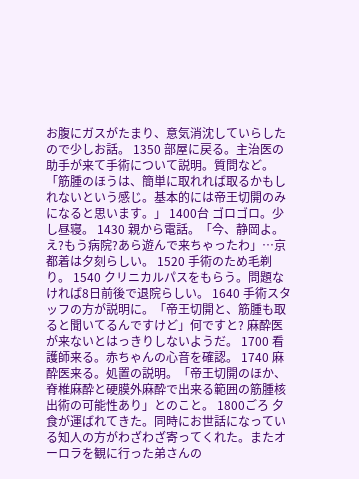お腹にガスがたまり、意気消沈していらしたので少しお話。 1350 部屋に戻る。主治医の助手が来て手術について説明。質問など。「筋腫のほうは、簡単に取れれば取るかもしれないという感じ。基本的には帝王切開のみになると思います。」 1400台 ゴロゴロ。少し昼寝。 1430 親から電話。「今、静岡よ。え?もう病院?あら遊んで来ちゃったわ」…京都着は夕刻らしい。 1520 手術のため毛剃り。 1540 クリニカルパスをもらう。問題なければ8日前後で退院らしい。 1640 手術スタッフの方が説明に。「帝王切開と、筋腫も取ると聞いてるんですけど」何ですと? 麻酔医が来ないとはっきりしないようだ。 1700 看護師来る。赤ちゃんの心音を確認。 1740 麻酔医来る。処置の説明。「帝王切開のほか、脊椎麻酔と硬膜外麻酔で出来る範囲の筋腫核出術の可能性あり」とのこと。 1800ごろ 夕食が運ばれてきた。同時にお世話になっている知人の方がわざわざ寄ってくれた。またオーロラを観に行った弟さんの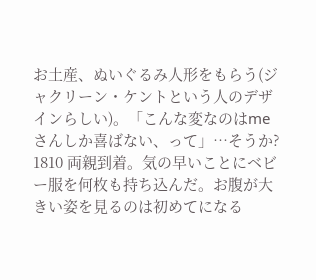お土産、ぬいぐるみ人形をもらう(ジャクリーン・ケントという人のデザインらしい)。「こんな変なのはmeさんしか喜ばない、って」…そうか? 1810 両親到着。気の早いことにベビー服を何枚も持ち込んだ。お腹が大きい姿を見るのは初めてになる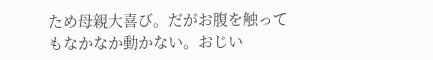ため母親大喜び。だがお腹を触ってもなかなか動かない。おじい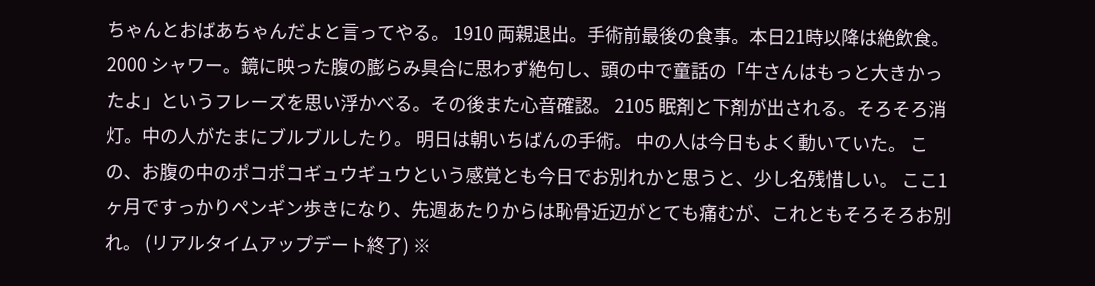ちゃんとおばあちゃんだよと言ってやる。 1910 両親退出。手術前最後の食事。本日21時以降は絶飲食。 2000 シャワー。鏡に映った腹の膨らみ具合に思わず絶句し、頭の中で童話の「牛さんはもっと大きかったよ」というフレーズを思い浮かべる。その後また心音確認。 2105 眠剤と下剤が出される。そろそろ消灯。中の人がたまにブルブルしたり。 明日は朝いちばんの手術。 中の人は今日もよく動いていた。 この、お腹の中のポコポコギュウギュウという感覚とも今日でお別れかと思うと、少し名残惜しい。 ここ1ヶ月ですっかりペンギン歩きになり、先週あたりからは恥骨近辺がとても痛むが、これともそろそろお別れ。 (リアルタイムアップデート終了) ※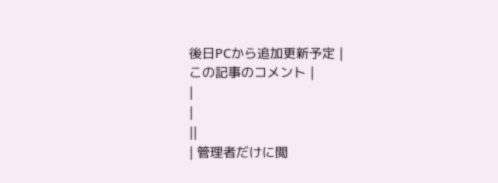後日PCから追加更新予定 |
この記事のコメント |
|
|
||
| 管理者だけに閲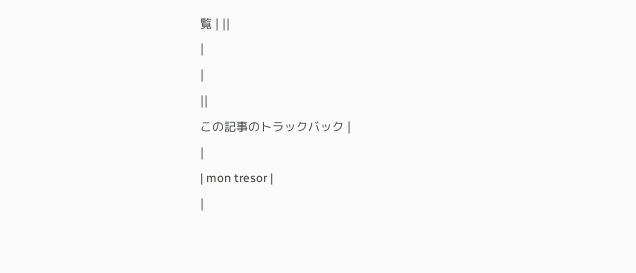覧 | ||
|
|
||
この記事のトラックバック |
|
| mon tresor |
|